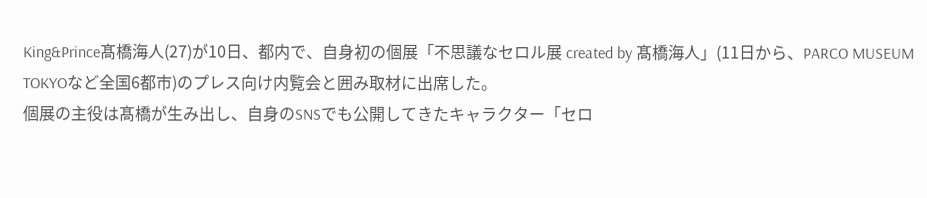King&Prince髙橋海人(27)が10日、都内で、自身初の個展「不思議なセロル展 created by 髙橋海人」(11日から、PARCO MUSEUM TOKYOなど全国6都市)のプレス向け内覧会と囲み取材に出席した。
個展の主役は髙橋が生み出し、自身のSNSでも公開してきたキャラクター「セロ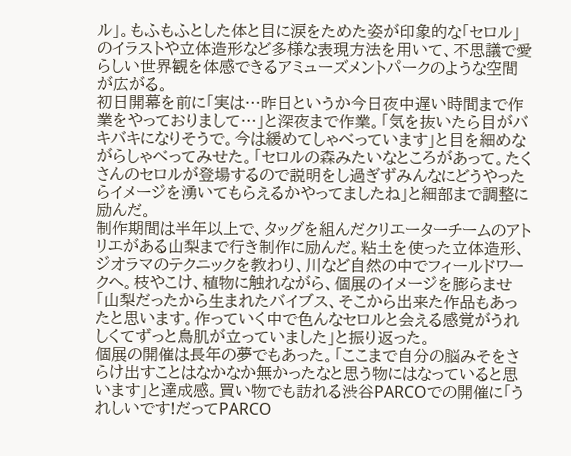ル」。もふもふとした体と目に涙をためた姿が印象的な「セロル」のイラストや立体造形など多様な表現方法を用いて、不思議で愛らしい世界観を体感できるアミューズメントパークのような空間が広がる。
初日開幕を前に「実は…昨日というか今日夜中遅い時間まで作業をやっておりまして…」と深夜まで作業。「気を抜いたら目がバキバキになりそうで。今は緩めてしゃべっています」と目を細めながらしゃべってみせた。「セロルの森みたいなところがあって。たくさんのセロルが登場するので説明をし過ぎずみんなにどうやったらイメージを湧いてもらえるかやってましたね」と細部まで調整に励んだ。
制作期間は半年以上で、タッグを組んだクリエーターチームのアトリエがある山梨まで行き制作に励んだ。粘土を使った立体造形、ジオラマのテクニックを教わり、川など自然の中でフィールドワークへ。枝やこけ、植物に触れながら、個展のイメージを膨らませ
「山梨だったから生まれたバイブス、そこから出来た作品もあったと思います。作っていく中で色んなセロルと会える感覚がうれしくてずっと鳥肌が立っていました」と振り返った。
個展の開催は長年の夢でもあった。「ここまで自分の脳みそをさらけ出すことはなかなか無かったなと思う物にはなっていると思います」と達成感。買い物でも訪れる渋谷PARCOでの開催に「うれしいです!だってPARCO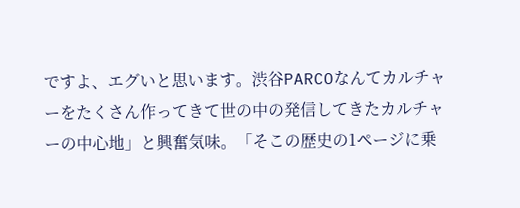ですよ、エグいと思います。渋谷PARCOなんてカルチャーをたくさん作ってきて世の中の発信してきたカルチャーの中心地」と興奮気味。「そこの歴史の1ページに乗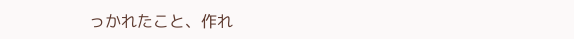っかれたこと、作れ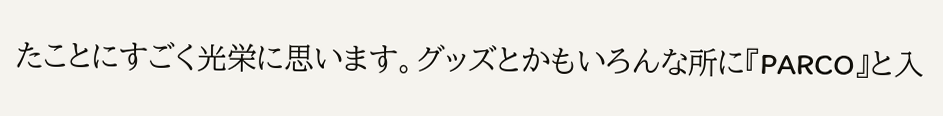たことにすごく光栄に思います。グッズとかもいろんな所に『PARCO』と入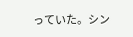っていた。シン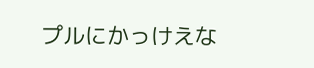プルにかっけえな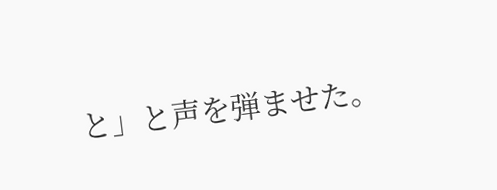と」と声を弾ませた。